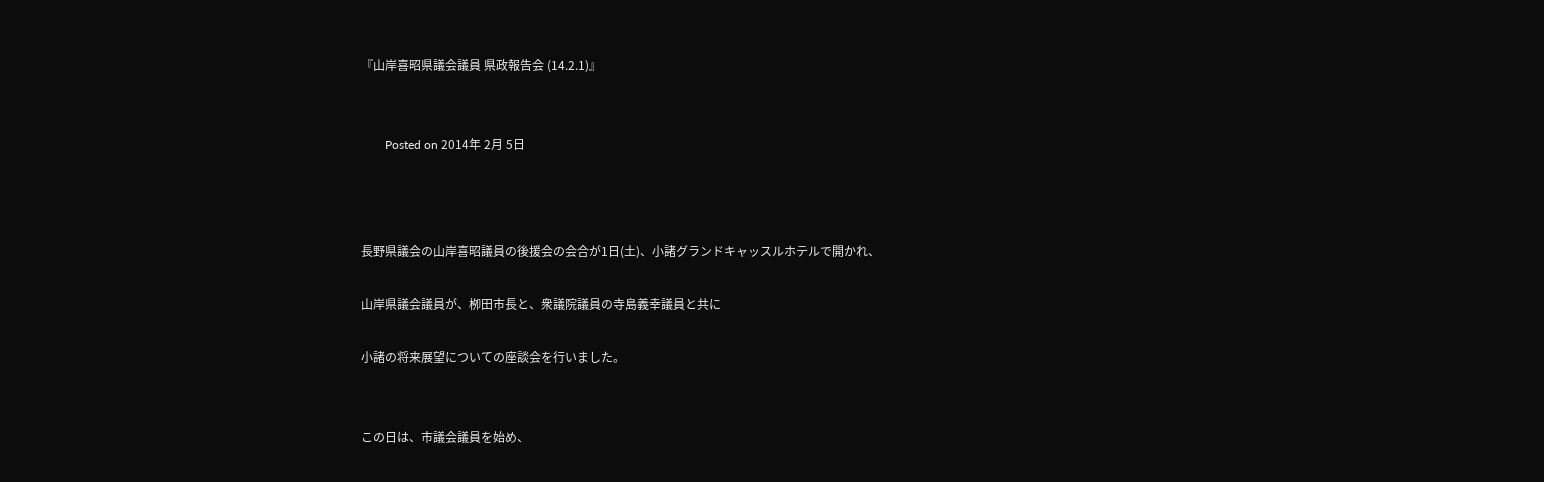『山岸喜昭県議会議員 県政報告会 (14.2.1)』


        Posted on 2014年 2月 5日



長野県議会の山岸喜昭議員の後援会の会合が1日(土)、小諸グランドキャッスルホテルで開かれ、

山岸県議会議員が、栁田市長と、衆議院議員の寺島義幸議員と共に

小諸の将来展望についての座談会を行いました。


この日は、市議会議員を始め、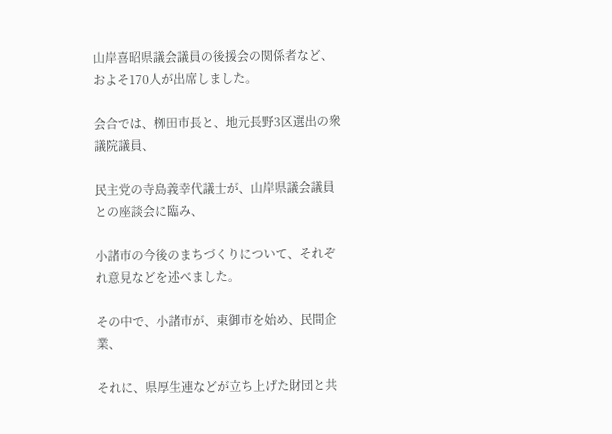山岸喜昭県議会議員の後援会の関係者など、およそ170人が出席しました。

会合では、栁田市長と、地元長野3区選出の衆議院議員、

民主党の寺島義幸代議士が、山岸県議会議員との座談会に臨み、

小諸市の今後のまちづくりについて、それぞれ意見などを述べました。

その中で、小諸市が、東御市を始め、民間企業、

それに、県厚生連などが立ち上げた財団と共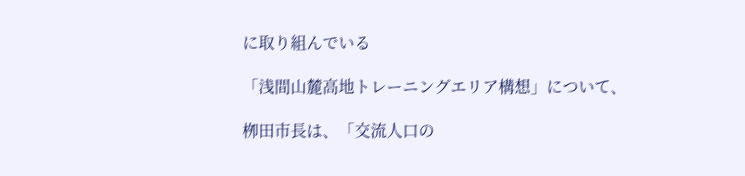に取り組んでいる

「浅間山麓高地トレーニングエリア構想」について、

栁田市長は、「交流人口の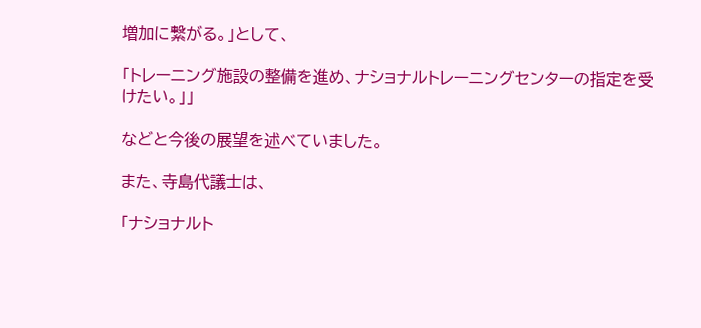増加に繋がる。」として、

「トレーニング施設の整備を進め、ナショナルトレーニングセンターの指定を受けたい。」」

などと今後の展望を述べていました。

また、寺島代議士は、

「ナショナルト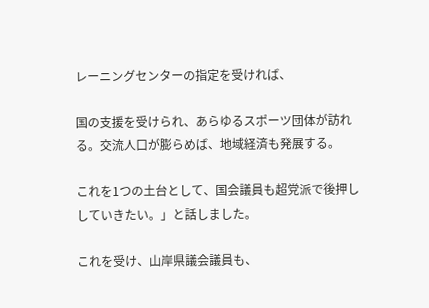レーニングセンターの指定を受ければ、

国の支援を受けられ、あらゆるスポーツ団体が訪れる。交流人口が膨らめば、地域経済も発展する。

これを1つの土台として、国会議員も超党派で後押ししていきたい。」と話しました。

これを受け、山岸県議会議員も、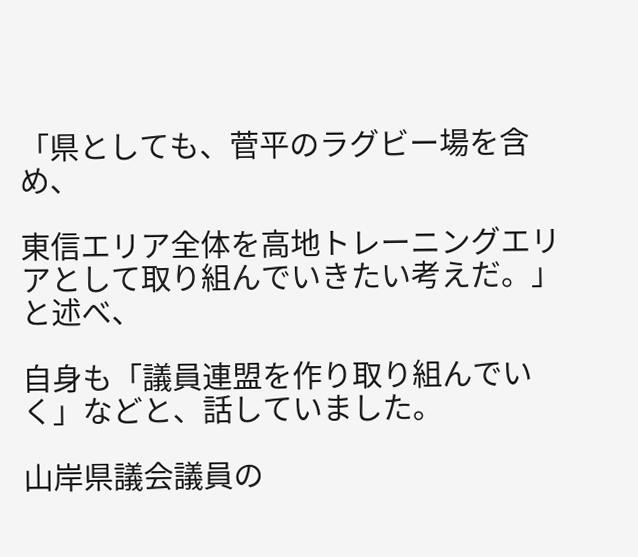「県としても、菅平のラグビー場を含め、

東信エリア全体を高地トレーニングエリアとして取り組んでいきたい考えだ。」と述べ、

自身も「議員連盟を作り取り組んでいく」などと、話していました。

山岸県議会議員の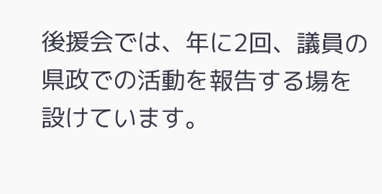後援会では、年に2回、議員の県政での活動を報告する場を設けています。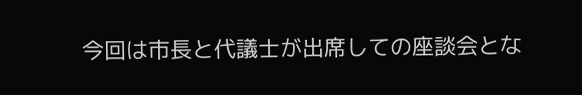今回は市長と代議士が出席しての座談会とな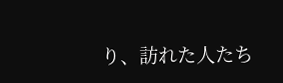り、訪れた人たち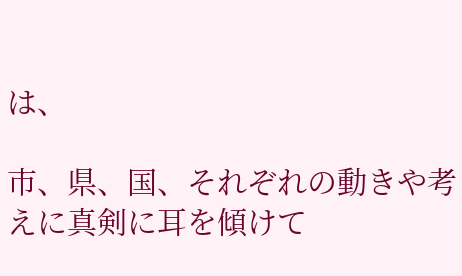は、

市、県、国、それぞれの動きや考えに真剣に耳を傾けて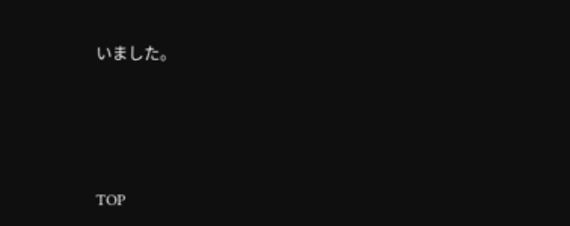いました。




TOP